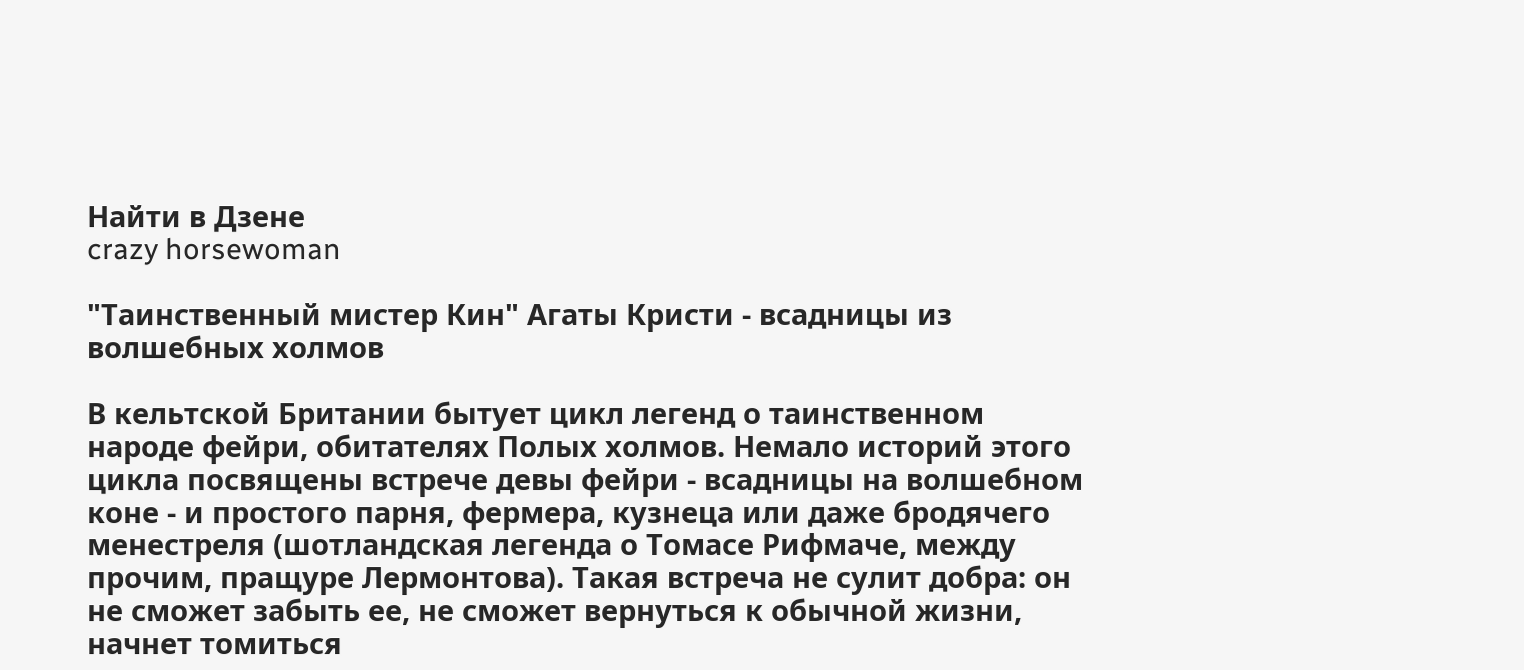Найти в Дзене
crazy horsewoman

"Таинственный мистер Кин" Агаты Кристи - всадницы из волшебных холмов

В кельтской Британии бытует цикл легенд о таинственном народе фейри, обитателях Полых холмов. Немало историй этого цикла посвящены встрече девы фейри - всадницы на волшебном коне - и простого парня, фермера, кузнеца или даже бродячего менестреля (шотландская легенда о Томасе Рифмаче, между прочим, пращуре Лермонтова). Такая встреча не сулит добра: он не сможет забыть ее, не сможет вернуться к обычной жизни, начнет томиться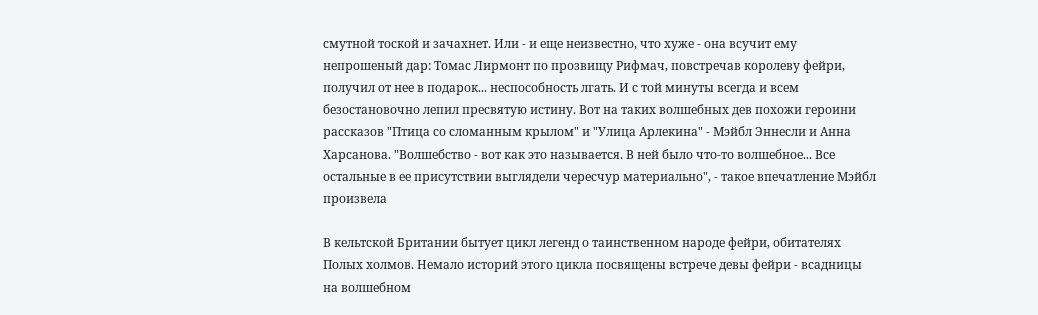смутной тоской и зачахнет. Или - и еще неизвестно, что хуже - она всучит ему непрошеный дар: Томас Лирмонт по прозвищу Рифмач, повстречав королеву фейри, получил от нее в подарок... неспособность лгать. И с той минуты всегда и всем безостановочно лепил пресвятую истину. Вот на таких волшебных дев похожи героини рассказов "Птица со сломанным крылом" и "Улица Арлекина" - Мэйбл Эннесли и Анна Харсанова. "Волшебство - вот как это называется. В ней было что-то волшебное... Все остальные в ее присутствии выглядели чересчур материально", - такое впечатление Мэйбл произвела

В кельтской Британии бытует цикл легенд о таинственном народе фейри, обитателях Полых холмов. Немало историй этого цикла посвящены встрече девы фейри - всадницы на волшебном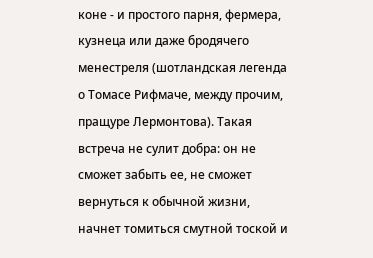коне - и простого парня, фермера, кузнеца или даже бродячего менестреля (шотландская легенда о Томасе Рифмаче, между прочим, пращуре Лермонтова). Такая встреча не сулит добра: он не сможет забыть ее, не сможет вернуться к обычной жизни, начнет томиться смутной тоской и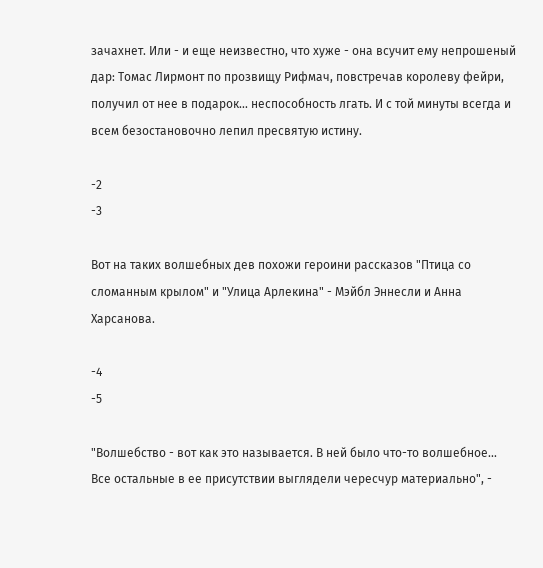зачахнет. Или - и еще неизвестно, что хуже - она всучит ему непрошеный дар: Томас Лирмонт по прозвищу Рифмач, повстречав королеву фейри, получил от нее в подарок... неспособность лгать. И с той минуты всегда и всем безостановочно лепил пресвятую истину.

-2
-3

Вот на таких волшебных дев похожи героини рассказов "Птица со сломанным крылом" и "Улица Арлекина" - Мэйбл Эннесли и Анна Харсанова.

-4
-5

"Волшебство - вот как это называется. В ней было что-то волшебное... Все остальные в ее присутствии выглядели чересчур материально", -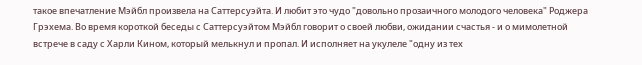такое впечатление Мэйбл произвела на Саттерсуэйта. И любит это чудо "довольно прозаичного молодого человека" Роджера Грэхема. Во время короткой беседы с Саттерсуэйтом Мэйбл говорит о своей любви, ожидании счастья - и о мимолетной встрече в саду с Харли Кином, который мелькнул и пропал. И исполняет на укулеле "одну из тех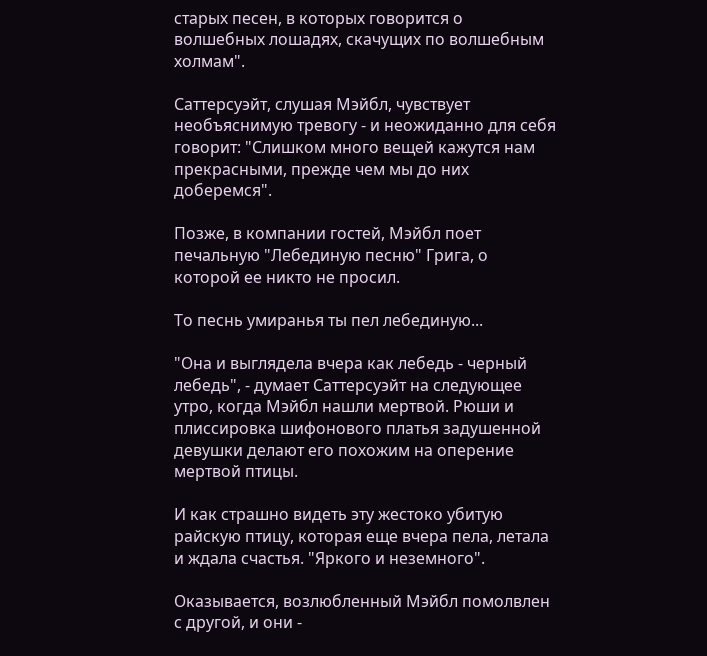старых песен, в которых говорится о волшебных лошадях, скачущих по волшебным холмам".

Саттерсуэйт, слушая Мэйбл, чувствует необъяснимую тревогу - и неожиданно для себя говорит: "Слишком много вещей кажутся нам прекрасными, прежде чем мы до них доберемся".

Позже, в компании гостей, Мэйбл поет печальную "Лебединую песню" Грига, о которой ее никто не просил.

То песнь умиранья ты пел лебединую...

"Она и выглядела вчера как лебедь - черный лебедь", - думает Саттерсуэйт на следующее утро, когда Мэйбл нашли мертвой. Рюши и плиссировка шифонового платья задушенной девушки делают его похожим на оперение мертвой птицы.

И как страшно видеть эту жестоко убитую райскую птицу, которая еще вчера пела, летала и ждала счастья. "Яркого и неземного".

Оказывается, возлюбленный Мэйбл помолвлен с другой, и они -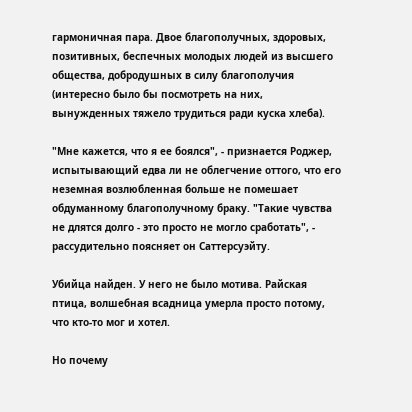гармоничная пара. Двое благополучных, здоровых, позитивных, беспечных молодых людей из высшего общества, добродушных в силу благополучия (интересно было бы посмотреть на них, вынужденных тяжело трудиться ради куска хлеба).

"Мне кажется, что я ее боялся", - признается Роджер, испытывающий едва ли не облегчение оттого, что его неземная возлюбленная больше не помешает обдуманному благополучному браку. "Такие чувства не длятся долго - это просто не могло сработать", - рассудительно поясняет он Саттерсуэйту.

Убийца найден. У него не было мотива. Райская птица, волшебная всадница умерла просто потому, что кто-то мог и хотел.

Но почему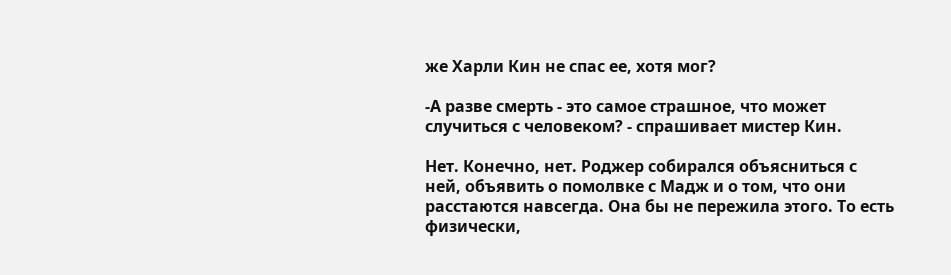же Харли Кин не спас ее, хотя мог?

-А разве смерть - это самое страшное, что может случиться с человеком? - спрашивает мистер Кин.

Нет. Конечно, нет. Роджер собирался объясниться с ней, объявить о помолвке с Мадж и о том, что они расстаются навсегда. Она бы не пережила этого. То есть физически,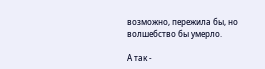возможно, пережила бы, но волшебство бы умерло.

А так -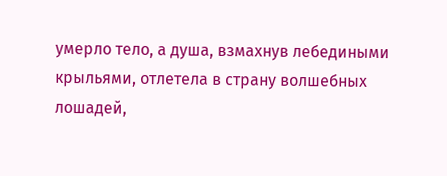умерло тело, а душа, взмахнув лебедиными крыльями, отлетела в страну волшебных лошадей,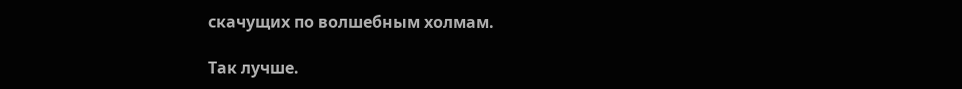скачущих по волшебным холмам.

Так лучше.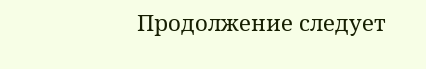Продолжение следует